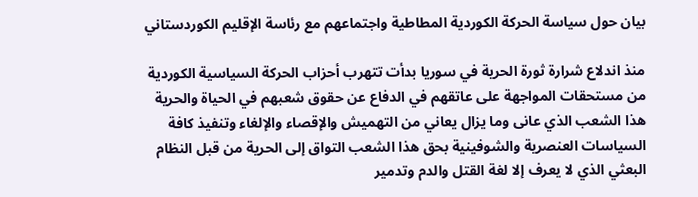بيان حول سياسة الحركة الكوردية المطاطية واجتماعهم مع رئاسة الإقليم الكوردستاني

منذ اندلاع شرارة ثورة الحرية في سوريا بدأت تتهرب أحزاب الحركة السياسية الكوردية من مستحقات المواجهة على عاتقهم في الدفاع عن حقوق شعبهم في الحياة والحرية هذا الشعب الذي عانى وما يزال يعاني من التهميش والإقصاء والإلغاء وتنفيذ كافة السياسات العنصرية والشوفينية بحق هذا الشعب التواق إلى الحرية من قبل النظام البعثي الذي لا يعرف إلا لغة القتل والدم وتدمير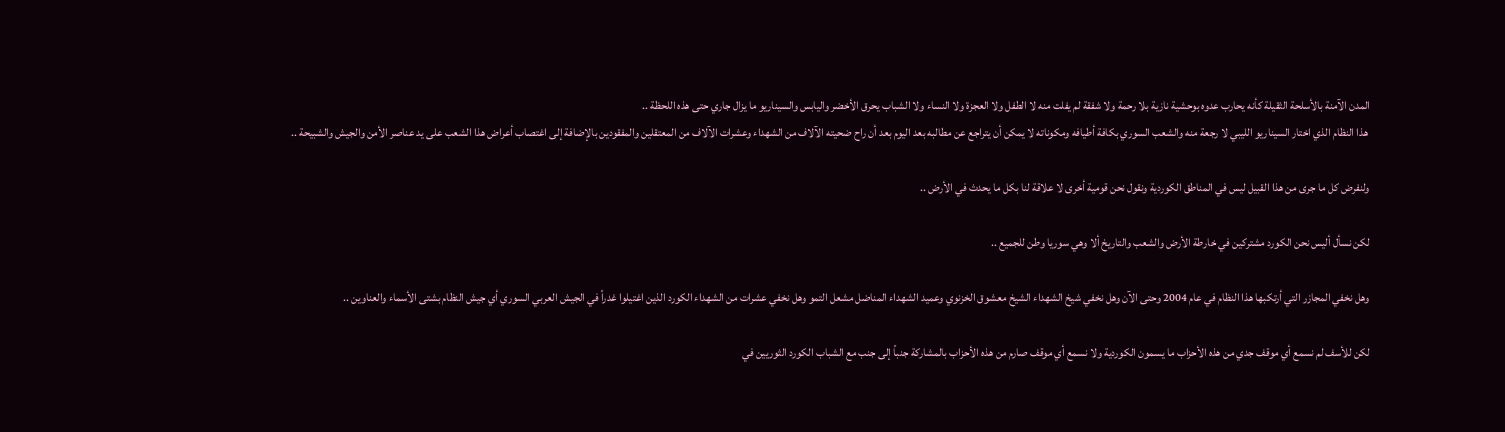المدن الآمنة بالأسلحة الثقيلة كأنه يحارب عدوه بوحشية نازية بلا رحمة ولا شفقة لم يفلت منه لا الطفل ولا العجزة ولا النساء ولا الشباب يحرق الأخضر واليابس والسيناريو ما يزال جاري حتى هذه اللحظة ..
 هذا النظام الذي اختار السيناريو الليبي لا رجعة منه والشعب السوري بكافة أطيافه ومكوناته لا يمكن أن يتراجع عن مطالبه بعد اليوم بعد أن راح ضحيته الآلاف من الشهداء وعشرات الآلاف من المعتقلين والمفقودين بالإضافة إلى اغتصاب أعراض هذا الشعب على يد عناصر الأمن والجيش والشبيحة ..

ولنفرض كل ما جرى من هذا القبيل ليس في المناطق الكوردية ونقول نحن قومية أخرى لا علاقة لنا بكل ما يحدث في الأرض ..

لكن نسأل أليس نحن الكورد مشتركين في خارطة الأرض والشعب والتاريخ ألا وهي سوريا وطن للجميع ..

وهل نخفي المجازر التي أرتكبها هذا النظام في عام 2004 وحتى الآن وهل نخفي شيخ الشهداء الشيخ معشوق الخزنوي وعميد الشهداء المناضل مشعل التمو وهل نخفي عشرات من الشهداء الكورد الذين اغتيلوا غدراً في الجيش العربي السوري أي جيش النظام بشتى الأسماء والعناوين ..

لكن للأسف لم نسمع أي موقف جدي من هذه الأحزاب ما يسمون الكوردية ولا نسمع أي موقف صارم من هذه الأحزاب بالمشاركة جنباً إلى جنب مع الشباب الكورد الثوريين في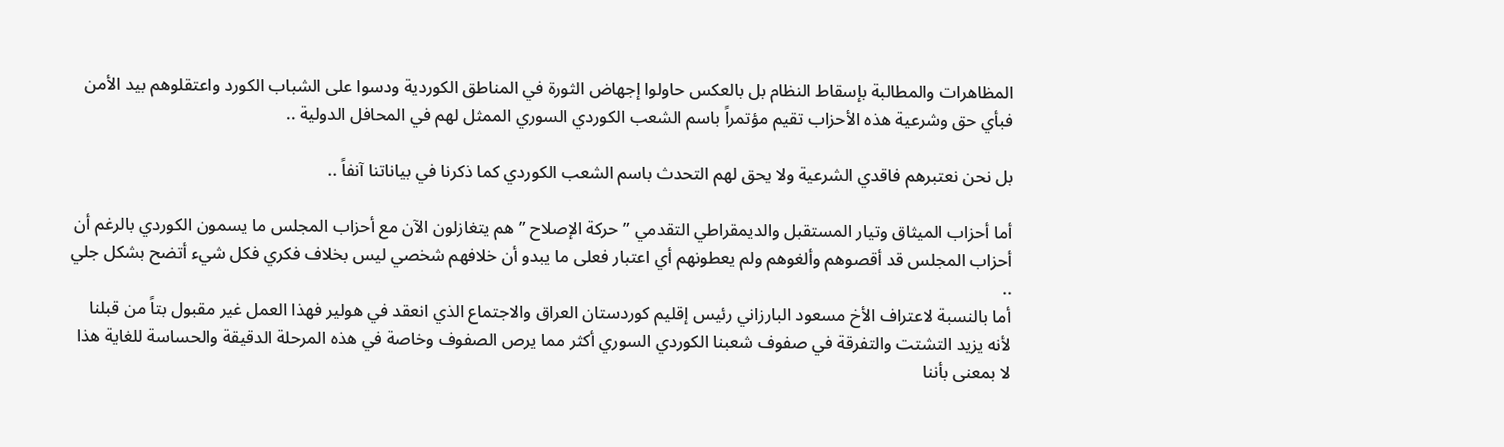المظاهرات والمطالبة بإسقاط النظام بل بالعكس حاولوا إجهاض الثورة في المناطق الكوردية ودسوا على الشباب الكورد واعتقلوهم بيد الأمن فبأي حق وشرعية هذه الأحزاب تقيم مؤتمراً باسم الشعب الكوردي السوري الممثل لهم في المحافل الدولية ..

بل نحن نعتبرهم فاقدي الشرعية ولا يحق لهم التحدث باسم الشعب الكوردي كما ذكرنا في بياناتنا آنفاً ..

أما أحزاب الميثاق وتيار المستقبل والديمقراطي التقدمي ” حركة الإصلاح ” هم يتغازلون الآن مع أحزاب المجلس ما يسمون الكوردي بالرغم أن أحزاب المجلس قد أقصوهم وألغوهم ولم يعطونهم أي اعتبار فعلى ما يبدو أن خلافهم شخصي ليس بخلاف فكري فكل شيء أتضح بشكل جلي ..
أما بالنسبة لاعتراف الأخ مسعود البارزاني رئيس إقليم كوردستان العراق والاجتماع الذي انعقد في هولير فهذا العمل غير مقبول بتاً من قبلنا لأنه يزيد التشتت والتفرقة في صفوف شعبنا الكوردي السوري أكثر مما يرص الصفوف وخاصة في هذه المرحلة الدقيقة والحساسة للغاية هذا لا بمعنى بأننا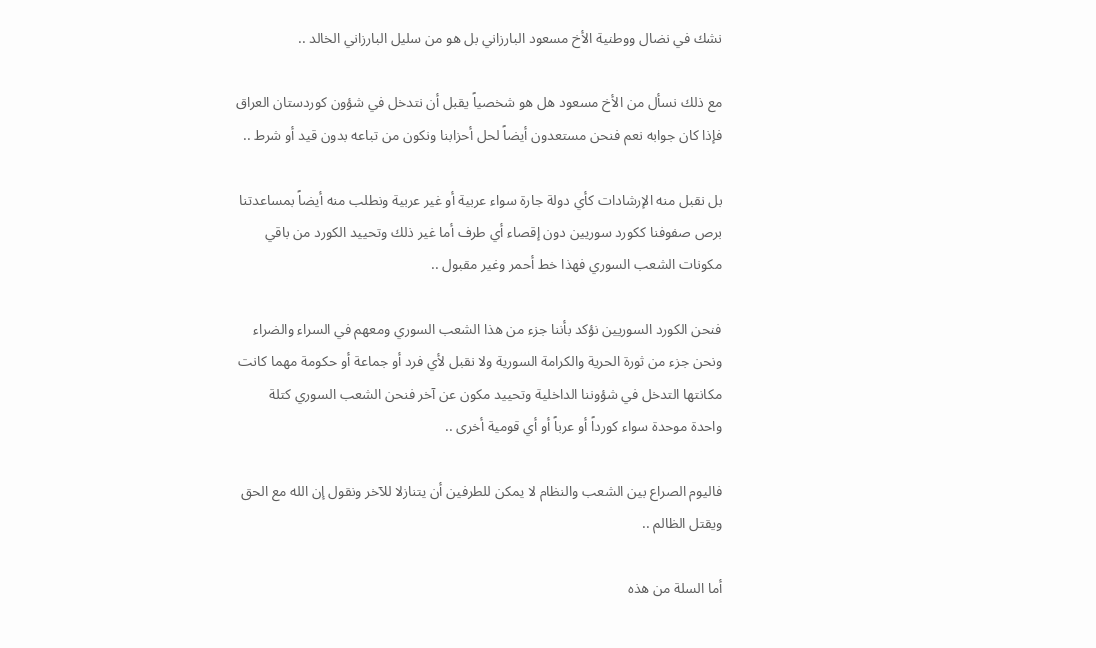نشك في نضال ووطنية الأخ مسعود البارزاني بل هو من سليل البارزاني الخالد ..

مع ذلك نسأل من الأخ مسعود هل هو شخصياً يقبل أن نتدخل في شؤون كوردستان العراق فإذا كان جوابه نعم فنحن مستعدون أيضاً لحل أحزابنا ونكون من تباعه بدون قيد أو شرط ..

بل نقبل منه الإرشادات كأي دولة جارة سواء عربية أو غير عربية ونطلب منه أيضاً بمساعدتنا برص صفوفنا ككورد سوريين دون إقصاء أي طرف أما غير ذلك وتحييد الكورد من باقي مكونات الشعب السوري فهذا خط أحمر وغير مقبول ..

فنحن الكورد السوريين نؤكد بأننا جزء من هذا الشعب السوري ومعهم في السراء والضراء ونحن جزء من ثورة الحرية والكرامة السورية ولا نقبل لأي فرد أو جماعة أو حكومة مهما كانت مكانتها التدخل في شؤوننا الداخلية وتحييد مكون عن آخر فنحن الشعب السوري كتلة واحدة موحدة سواء كورداً أو عرباً أو أي قومية أخرى ..

فاليوم الصراع بين الشعب والنظام لا يمكن للطرفين أن يتنازلا للآخر ونقول إن الله مع الحق ويقتل الظالم ..

أما السلة من هذه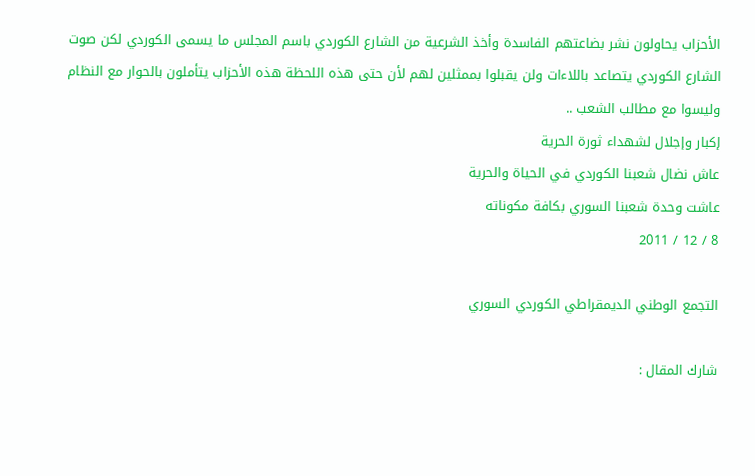الأحزاب يحاولون نشر بضاعتهم الفاسدة وأخذ الشرعية من الشارع الكوردي باسم المجلس ما يسمى الكوردي لكن صوت الشارع الكوردي يتصاعد باللاءات ولن يقبلوا بممثلين لهم لأن حتى هذه اللحظة هذه الأحزاب يتأملون بالحوار مع النظام وليسوا مع مطالب الشعب ..
إكبار وإجلال لشهداء ثورة الحرية
عاش نضال شعبنا الكوردي في الحياة والحرية
عاشت وحدة شعبنا السوري بكافة مكوناته
8 / 12 / 2011

التجمع الوطني الديمقراطي الكوردي السوري

شارك المقال :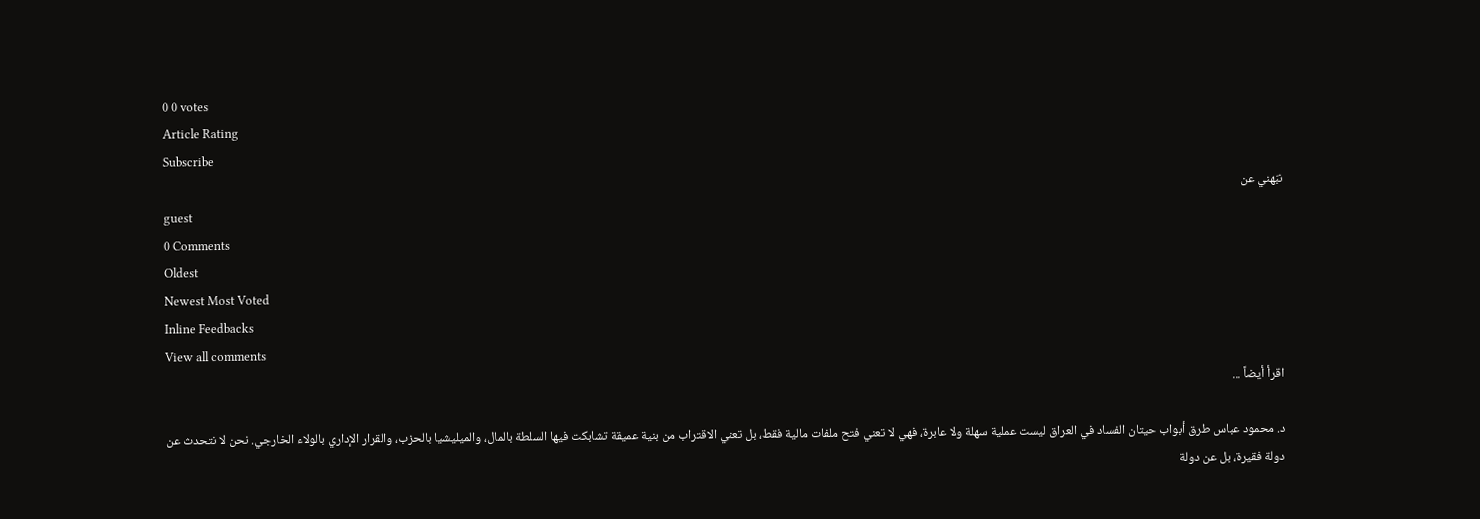0 0 votes
Article Rating
Subscribe
نبّهني عن
guest
0 Comments
Oldest
Newest Most Voted
Inline Feedbacks
View all comments
اقرأ أيضاً ...

د. محمود عباس طرق أبواب حيتان الفساد في العراق ليست عملية سهلة ولا عابرة، فهي لا تعني فتح ملفات مالية فقط، بل تعني الاقتراب من بنية عميقة تشابكت فيها السلطة بالمال، والميليشيا بالحزب، والقرار الإداري بالولاء الخارجي. نحن لا نتحدث عن دولة فقيرة، بل عن دولة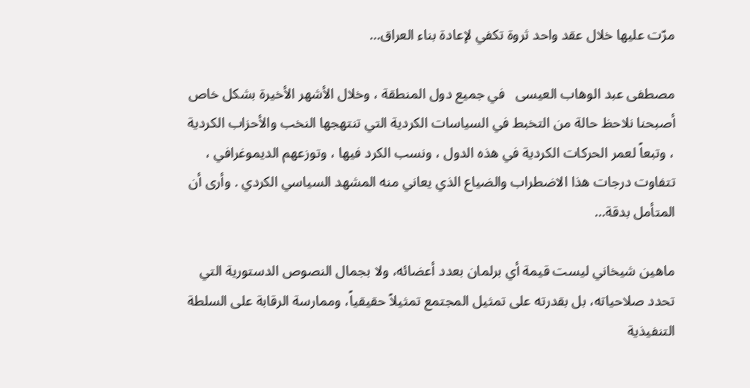مرّت عليها خلال عقد واحد ثروة تكفي لإعادة بناء العراق…

مصطفى عبد الوهاب العيسى   في جميع دول المنطقة ، وخلال الأشهر الأخيرة بشكل خاص أصبحنا نلاحظ حالة من التخبط في السياسات الكردية التي تنتهجها النخب والأحزاب الكردية ، وتبعاً لعمر الحركات الكردية في هذه الدول ، ونسب الكرد فيها ، وتوزعهم الديموغرافي ، تتفاوت درجات هذا الاضطراب والضياع الذي يعاني منه المشهد السياسي الكردي . وأرى أن المتأمل بدقة…

ماهين شيخاني ليست قيمة أي برلمان بعدد أعضائه، ولا بجمال النصوص الدستورية التي تحدد صلاحياته، بل بقدرته على تمثيل المجتمع تمثيلاً حقيقياً، وممارسة الرقابة على السلطة التنفيذية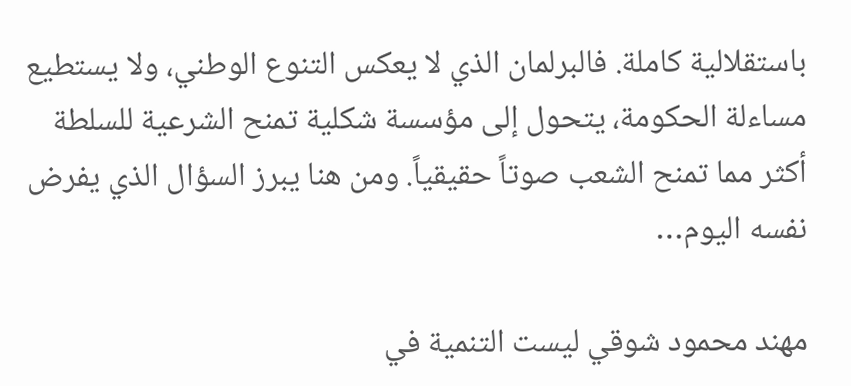باستقلالية كاملة. فالبرلمان الذي لا يعكس التنوع الوطني، ولا يستطيع مساءلة الحكومة، يتحول إلى مؤسسة شكلية تمنح الشرعية للسلطة أكثر مما تمنح الشعب صوتاً حقيقياً. ومن هنا يبرز السؤال الذي يفرض نفسه اليوم…

مهند محمود شوقي ليست التنمية في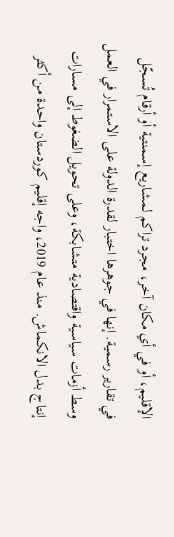الإقليم، أو في أي مكان آخر، مجرد تراكم لمشاريع إسمنتية أو أرقام تُسجّل في تقارير رسمية. إنها في جوهرها اختبار لقدرة الدولة على الاستمرار في العمل وسط أزمات سياسية واقتصادية متشابكة، وعلى تحويل الضغوط إلى مسارات إنتاج بدل الانكماش. منذ عام 2019، واجه إقليم كوردستان واحدة من أكثر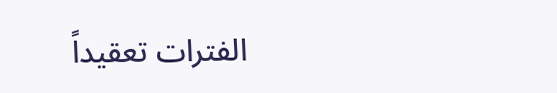الفترات تعقيداً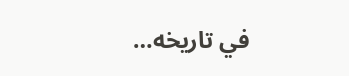في تاريخه…